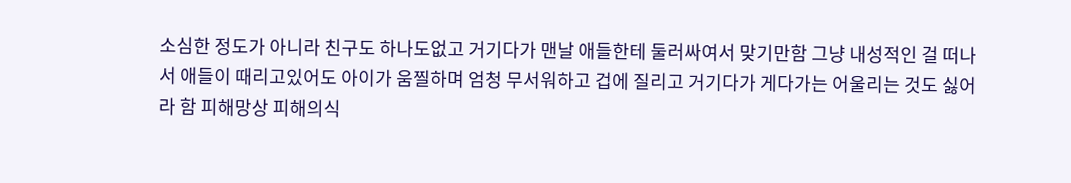소심한 정도가 아니라 친구도 하나도없고 거기다가 맨날 애들한테 둘러싸여서 맞기만함 그냥 내성적인 걸 떠나서 애들이 때리고있어도 아이가 움찔하며 엄청 무서워하고 겁에 질리고 거기다가 게다가는 어울리는 것도 싫어라 함 피해망상 피해의식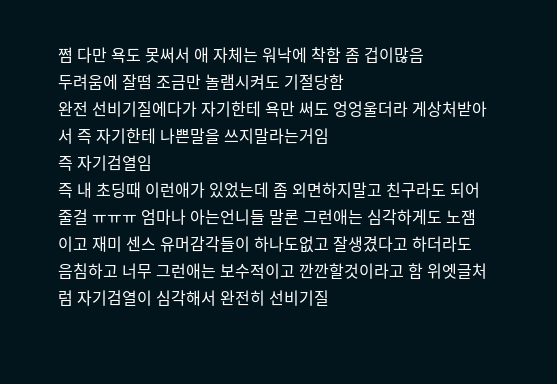쩜 다만 욕도 못써서 애 자체는 워낙에 착함 좀 겁이많음
두려움에 잘떰 조금만 놀램시켜도 기절당함
완전 선비기질에다가 자기한테 욕만 써도 엉엉울더라 게상처받아서 즉 자기한테 나쁜말을 쓰지말라는거임
즉 자기검열임
즉 내 초딩때 이런애가 있었는데 좀 외면하지말고 친구라도 되어줄걸 ㅠㅠㅠ 엄마나 아는언니들 말론 그런애는 심각하게도 노잼이고 재미 센스 유머감각들이 하나도없고 잘생겼다고 하더라도 음침하고 너무 그런애는 보수적이고 깐깐할것이라고 함 위엣글처럼 자기검열이 심각해서 완전히 선비기질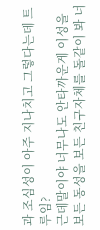과 조심성이 아주 지나치고 그렇다는데 트루임?
근데말이야 너무나도 안타까운게 이성을 보든 동성을 보든 친구자체를 돌같이 봐 너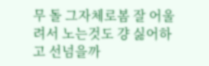무 돌 그자체로봄 잘 어울려서 노는것도 걍 싫어하고 선넘을까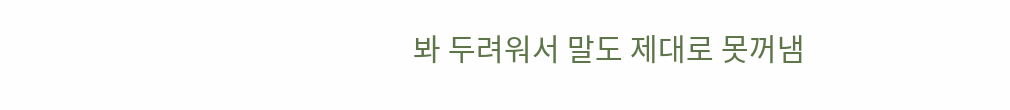봐 두려워서 말도 제대로 못꺼냄